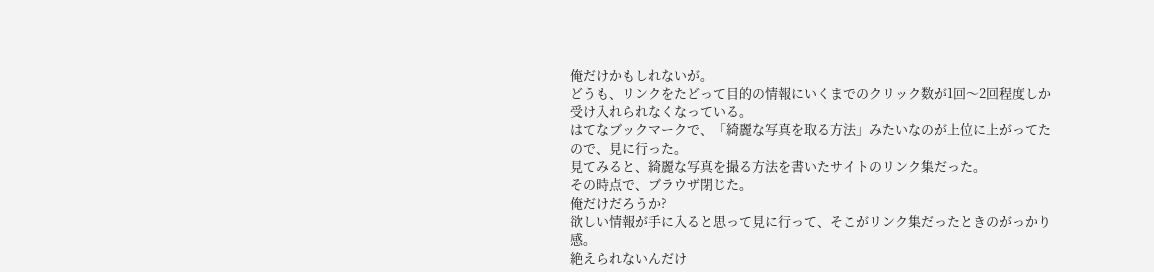俺だけかもしれないが。
どうも、リンクをたどって目的の情報にいくまでのクリック数が1回〜2回程度しか受け入れられなくなっている。
はてなブックマークで、「綺麗な写真を取る方法」みたいなのが上位に上がってたので、見に行った。
見てみると、綺麗な写真を撮る方法を書いたサイトのリンク集だった。
その時点で、ブラウザ閉じた。
俺だけだろうか?
欲しい情報が手に入ると思って見に行って、そこがリンク集だったときのがっかり感。
絶えられないんだけ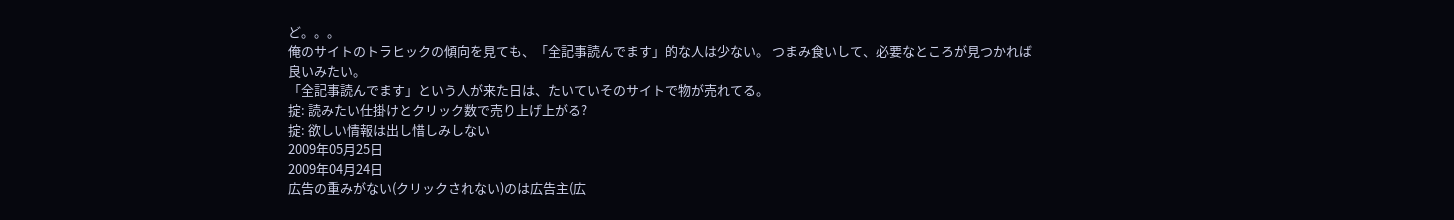ど。。。
俺のサイトのトラヒックの傾向を見ても、「全記事読んでます」的な人は少ない。 つまみ食いして、必要なところが見つかれば良いみたい。
「全記事読んでます」という人が来た日は、たいていそのサイトで物が売れてる。
掟: 読みたい仕掛けとクリック数で売り上げ上がる?
掟: 欲しい情報は出し惜しみしない
2009年05月25日
2009年04月24日
広告の重みがない(クリックされない)のは広告主(広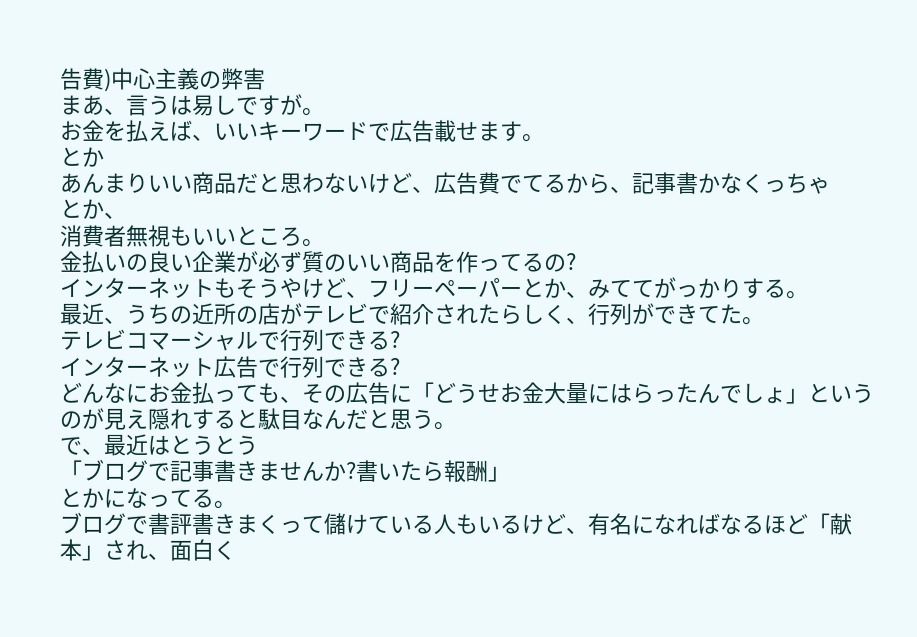告費)中心主義の弊害
まあ、言うは易しですが。
お金を払えば、いいキーワードで広告載せます。
とか
あんまりいい商品だと思わないけど、広告費でてるから、記事書かなくっちゃ
とか、
消費者無視もいいところ。
金払いの良い企業が必ず質のいい商品を作ってるの?
インターネットもそうやけど、フリーペーパーとか、みててがっかりする。
最近、うちの近所の店がテレビで紹介されたらしく、行列ができてた。
テレビコマーシャルで行列できる?
インターネット広告で行列できる?
どんなにお金払っても、その広告に「どうせお金大量にはらったんでしょ」というのが見え隠れすると駄目なんだと思う。
で、最近はとうとう
「ブログで記事書きませんか?書いたら報酬」
とかになってる。
ブログで書評書きまくって儲けている人もいるけど、有名になればなるほど「献本」され、面白く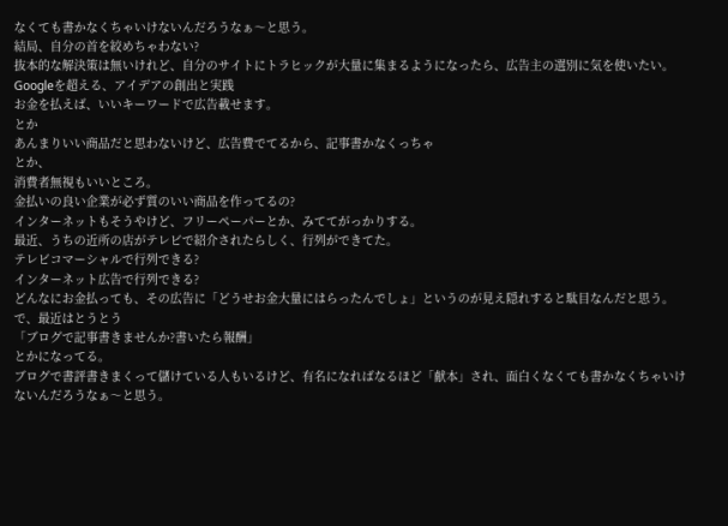なくても書かなくちゃいけないんだろうなぁ〜と思う。
結局、自分の首を絞めちゃわない?
抜本的な解決策は無いけれど、自分のサイトにトラヒックが大量に集まるようになったら、広告主の選別に気を使いたい。
Googleを超える、アイデアの創出と実践
お金を払えば、いいキーワードで広告載せます。
とか
あんまりいい商品だと思わないけど、広告費でてるから、記事書かなくっちゃ
とか、
消費者無視もいいところ。
金払いの良い企業が必ず質のいい商品を作ってるの?
インターネットもそうやけど、フリーペーパーとか、みててがっかりする。
最近、うちの近所の店がテレビで紹介されたらしく、行列ができてた。
テレビコマーシャルで行列できる?
インターネット広告で行列できる?
どんなにお金払っても、その広告に「どうせお金大量にはらったんでしょ」というのが見え隠れすると駄目なんだと思う。
で、最近はとうとう
「ブログで記事書きませんか?書いたら報酬」
とかになってる。
ブログで書評書きまくって儲けている人もいるけど、有名になればなるほど「献本」され、面白くなくても書かなくちゃいけないんだろうなぁ〜と思う。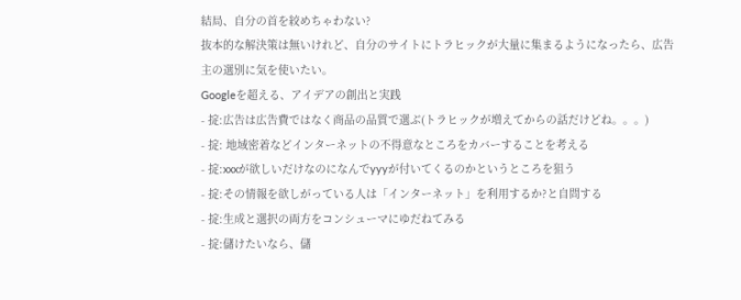結局、自分の首を絞めちゃわない?
抜本的な解決策は無いけれど、自分のサイトにトラヒックが大量に集まるようになったら、広告主の選別に気を使いたい。
Googleを超える、アイデアの創出と実践
- 掟:広告は広告費ではなく商品の品質で選ぶ(トラヒックが増えてからの話だけどね。。。)
- 掟: 地域密着などインターネットの不得意なところをカバーすることを考える
- 掟:xxxが欲しいだけなのになんでyyyが付いてくるのかというところを狙う
- 掟:その情報を欲しがっている人は「インターネット」を利用するか?と自問する
- 掟:生成と選択の両方をコンシューマにゆだねてみる
- 掟:儲けたいなら、儲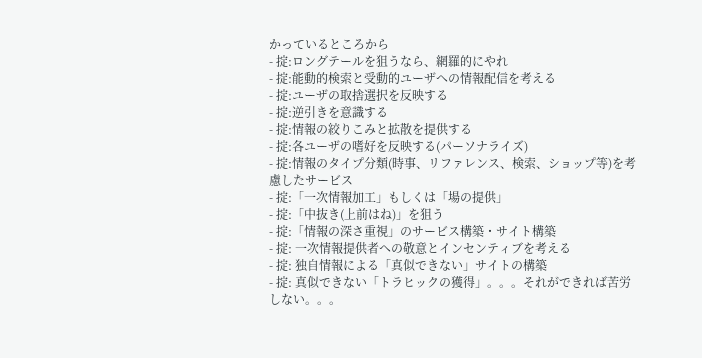かっているところから
- 掟:ロングテールを狙うなら、網羅的にやれ
- 掟:能動的検索と受動的ユーザへの情報配信を考える
- 掟:ユーザの取捨選択を反映する
- 掟:逆引きを意識する
- 掟:情報の絞りこみと拡散を提供する
- 掟:各ユーザの嗜好を反映する(パーソナライズ)
- 掟:情報のタイプ分類(時事、リファレンス、検索、ショップ等)を考慮したサービス
- 掟:「一次情報加工」もしくは「場の提供」
- 掟:「中抜き(上前はね)」を狙う
- 掟:「情報の深さ重視」のサービス構築・サイト構築
- 掟: 一次情報提供者への敬意とインセンティブを考える
- 掟: 独自情報による「真似できない」サイトの構築
- 掟: 真似できない「トラヒックの獲得」。。。それができれば苦労しない。。。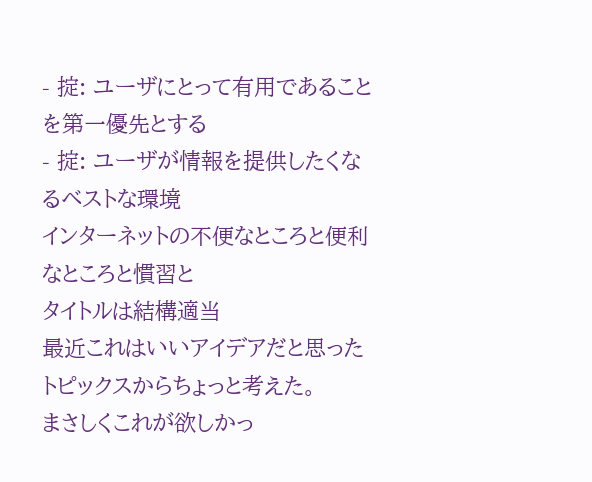- 掟: ユーザにとって有用であることを第一優先とする
- 掟: ユーザが情報を提供したくなるベストな環境
インターネットの不便なところと便利なところと慣習と
タイトルは結構適当
最近これはいいアイデアだと思ったトピックスからちょっと考えた。
まさしくこれが欲しかっ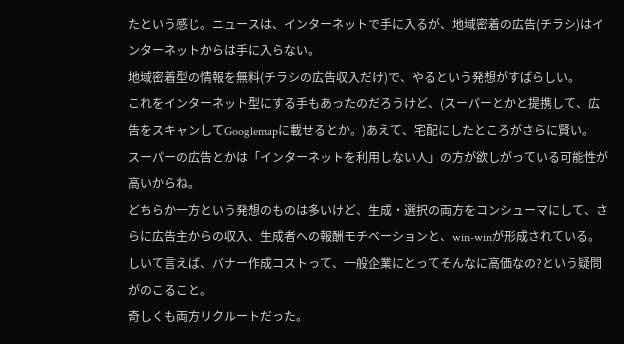たという感じ。ニュースは、インターネットで手に入るが、地域密着の広告(チラシ)はインターネットからは手に入らない。
地域密着型の情報を無料(チラシの広告収入だけ)で、やるという発想がすばらしい。
これをインターネット型にする手もあったのだろうけど、(スーパーとかと提携して、広告をスキャンしてGooglemapに載せるとか。)あえて、宅配にしたところがさらに賢い。
スーパーの広告とかは「インターネットを利用しない人」の方が欲しがっている可能性が高いからね。
どちらか一方という発想のものは多いけど、生成・選択の両方をコンシューマにして、さらに広告主からの収入、生成者への報酬モチベーションと、win-winが形成されている。
しいて言えば、バナー作成コストって、一般企業にとってそんなに高価なの?という疑問がのこること。
奇しくも両方リクルートだった。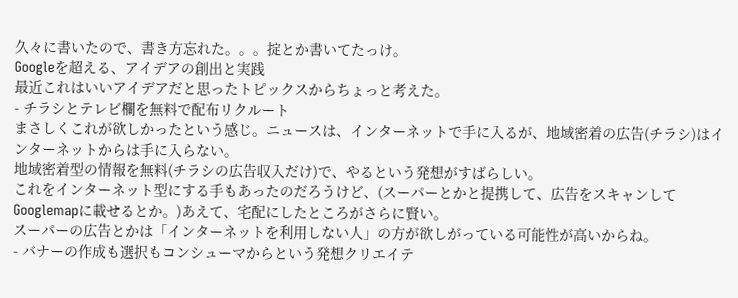久々に書いたので、書き方忘れた。。。掟とか書いてたっけ。
Googleを超える、アイデアの創出と実践
最近これはいいアイデアだと思ったトピックスからちょっと考えた。
- チラシとテレビ欄を無料で配布リクルート
まさしくこれが欲しかったという感じ。ニュースは、インターネットで手に入るが、地域密着の広告(チラシ)はインターネットからは手に入らない。
地域密着型の情報を無料(チラシの広告収入だけ)で、やるという発想がすばらしい。
これをインターネット型にする手もあったのだろうけど、(スーパーとかと提携して、広告をスキャンしてGooglemapに載せるとか。)あえて、宅配にしたところがさらに賢い。
スーパーの広告とかは「インターネットを利用しない人」の方が欲しがっている可能性が高いからね。
- バナーの作成も選択もコンシューマからという発想クリエイテ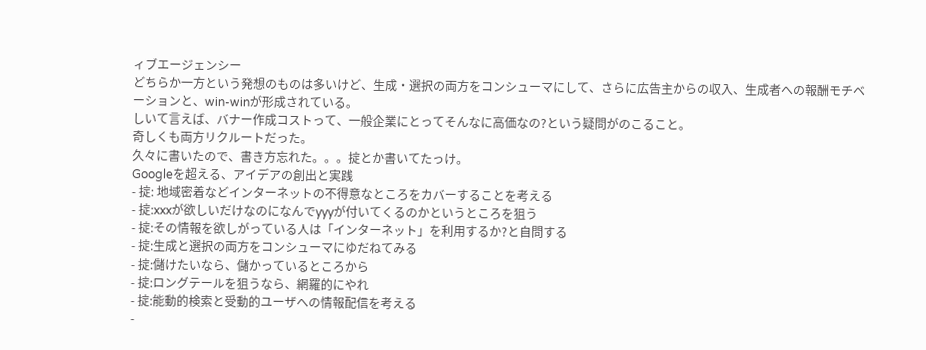ィブエージェンシー
どちらか一方という発想のものは多いけど、生成・選択の両方をコンシューマにして、さらに広告主からの収入、生成者への報酬モチベーションと、win-winが形成されている。
しいて言えば、バナー作成コストって、一般企業にとってそんなに高価なの?という疑問がのこること。
奇しくも両方リクルートだった。
久々に書いたので、書き方忘れた。。。掟とか書いてたっけ。
Googleを超える、アイデアの創出と実践
- 掟: 地域密着などインターネットの不得意なところをカバーすることを考える
- 掟:xxxが欲しいだけなのになんでyyyが付いてくるのかというところを狙う
- 掟:その情報を欲しがっている人は「インターネット」を利用するか?と自問する
- 掟:生成と選択の両方をコンシューマにゆだねてみる
- 掟:儲けたいなら、儲かっているところから
- 掟:ロングテールを狙うなら、網羅的にやれ
- 掟:能動的検索と受動的ユーザへの情報配信を考える
-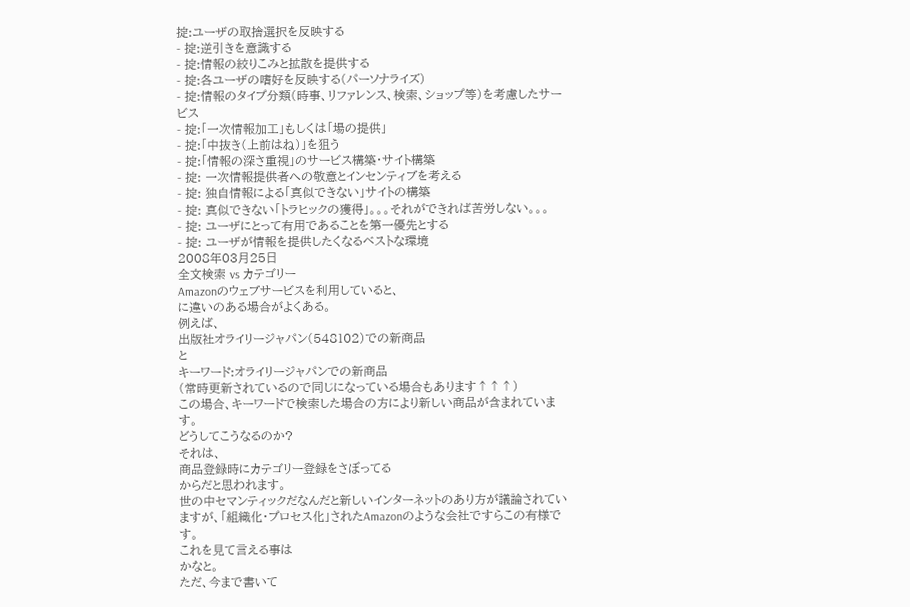掟:ユーザの取捨選択を反映する
- 掟:逆引きを意識する
- 掟:情報の絞りこみと拡散を提供する
- 掟:各ユーザの嗜好を反映する(パーソナライズ)
- 掟:情報のタイプ分類(時事、リファレンス、検索、ショップ等)を考慮したサービス
- 掟:「一次情報加工」もしくは「場の提供」
- 掟:「中抜き(上前はね)」を狙う
- 掟:「情報の深さ重視」のサービス構築・サイト構築
- 掟: 一次情報提供者への敬意とインセンティブを考える
- 掟: 独自情報による「真似できない」サイトの構築
- 掟: 真似できない「トラヒックの獲得」。。。それができれば苦労しない。。。
- 掟: ユーザにとって有用であることを第一優先とする
- 掟: ユーザが情報を提供したくなるベストな環境
2008年03月25日
全文検索 vs カテゴリー
Amazonのウェブサービスを利用していると、
に違いのある場合がよくある。
例えば、
出版社オライリージャパン(548102)での新商品
と
キーワード:オライリージャパンでの新商品
(常時更新されているので同じになっている場合もあります↑↑↑)
この場合、キーワードで検索した場合の方により新しい商品が含まれています。
どうしてこうなるのか?
それは、
商品登録時にカテゴリー登録をさぼってる
からだと思われます。
世の中セマンティックだなんだと新しいインターネットのあり方が議論されていますが、「組織化・プロセス化」されたAmazonのような会社ですらこの有様です。
これを見て言える事は
かなと。
ただ、今まで書いて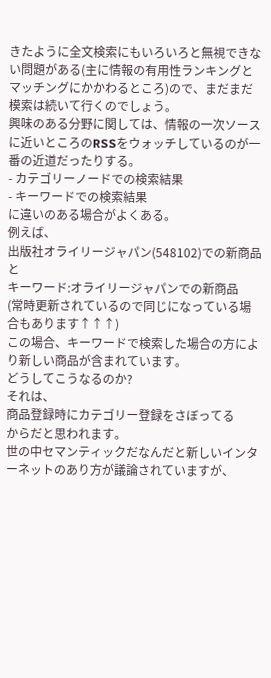きたように全文検索にもいろいろと無視できない問題がある(主に情報の有用性ランキングとマッチングにかかわるところ)ので、まだまだ模索は続いて行くのでしょう。
興味のある分野に関しては、情報の一次ソースに近いところのRSSをウォッチしているのが一番の近道だったりする。
- カテゴリーノードでの検索結果
- キーワードでの検索結果
に違いのある場合がよくある。
例えば、
出版社オライリージャパン(548102)での新商品
と
キーワード:オライリージャパンでの新商品
(常時更新されているので同じになっている場合もあります↑↑↑)
この場合、キーワードで検索した場合の方により新しい商品が含まれています。
どうしてこうなるのか?
それは、
商品登録時にカテゴリー登録をさぼってる
からだと思われます。
世の中セマンティックだなんだと新しいインターネットのあり方が議論されていますが、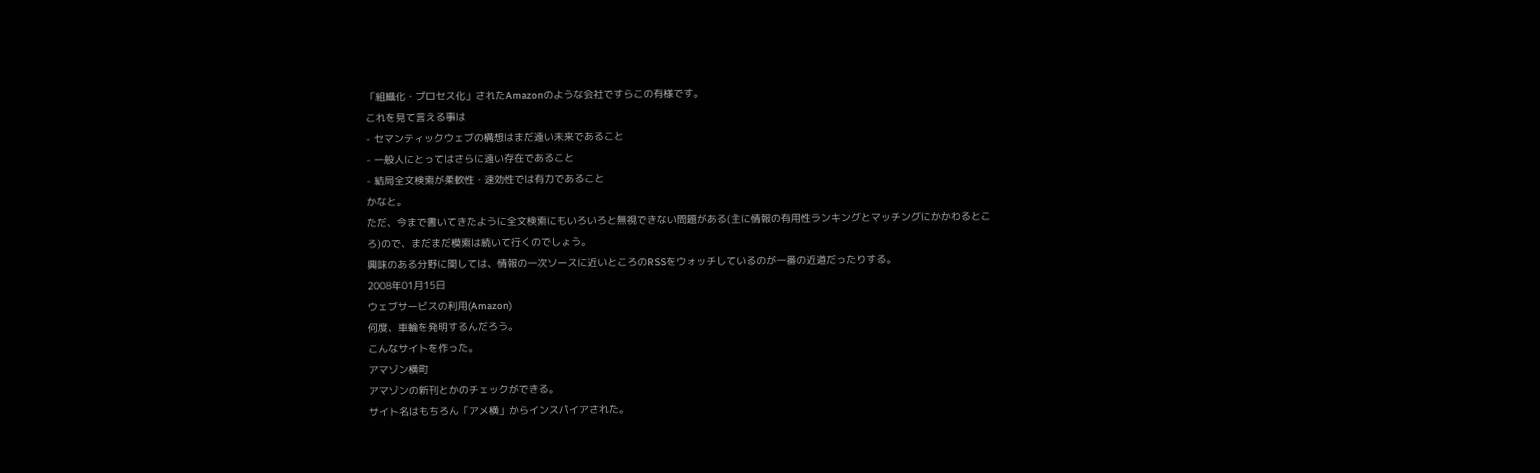「組織化・プロセス化」されたAmazonのような会社ですらこの有様です。
これを見て言える事は
- セマンティックウェブの構想はまだ遠い未来であること
- 一般人にとってはさらに遠い存在であること
- 結局全文検索が柔軟性・速効性では有力であること
かなと。
ただ、今まで書いてきたように全文検索にもいろいろと無視できない問題がある(主に情報の有用性ランキングとマッチングにかかわるところ)ので、まだまだ模索は続いて行くのでしょう。
興味のある分野に関しては、情報の一次ソースに近いところのRSSをウォッチしているのが一番の近道だったりする。
2008年01月15日
ウェブサービスの利用(Amazon)
何度、車輪を発明するんだろう。
こんなサイトを作った。
アマゾン横町
アマゾンの新刊とかのチェックができる。
サイト名はもちろん「アメ横」からインスパイアされた。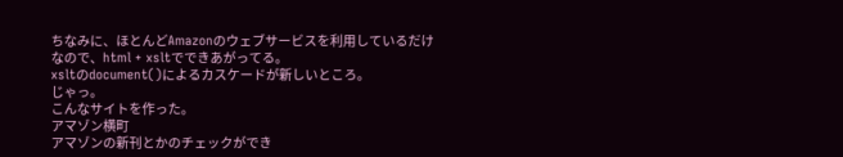ちなみに、ほとんどAmazonのウェブサービスを利用しているだけなので、html + xsltでできあがってる。
xsltのdocument()によるカスケードが新しいところ。
じゃっ。
こんなサイトを作った。
アマゾン横町
アマゾンの新刊とかのチェックができ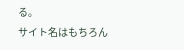る。
サイト名はもちろん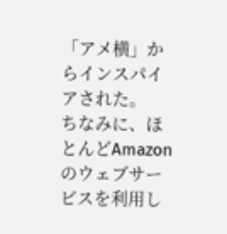「アメ横」からインスパイアされた。
ちなみに、ほとんどAmazonのウェブサービスを利用し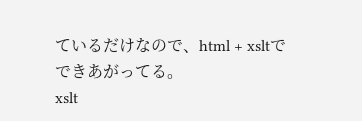ているだけなので、html + xsltでできあがってる。
xslt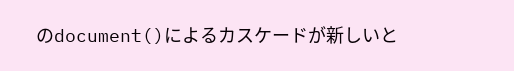のdocument()によるカスケードが新しいと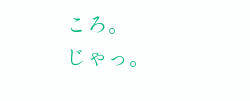ころ。
じゃっ。